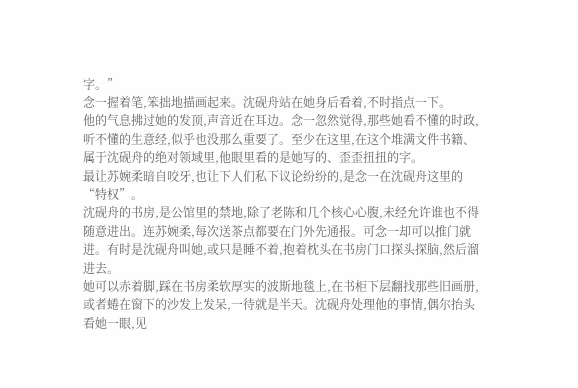字。”
念一握着笔,笨拙地描画起来。沈砚舟站在她身后看着,不时指点一下。
他的气息拂过她的发顶,声音近在耳边。念一忽然觉得,那些她看不懂的时政,听不懂的生意经,似乎也没那么重要了。至少在这里,在这个堆满文件书籍、属于沈砚舟的绝对领域里,他眼里看的是她写的、歪歪扭扭的字。
最让苏婉柔暗自咬牙,也让下人们私下议论纷纷的,是念一在沈砚舟这里的“特权”。
沈砚舟的书房,是公馆里的禁地,除了老陈和几个核心心腹,未经允许谁也不得随意进出。连苏婉柔,每次送茶点都要在门外先通报。可念一却可以推门就进。有时是沈砚舟叫她,或只是睡不着,抱着枕头在书房门口探头探脑,然后溜进去。
她可以赤着脚,踩在书房柔软厚实的波斯地毯上,在书柜下层翻找那些旧画册,或者蜷在窗下的沙发上发呆,一待就是半天。沈砚舟处理他的事情,偶尔抬头看她一眼,见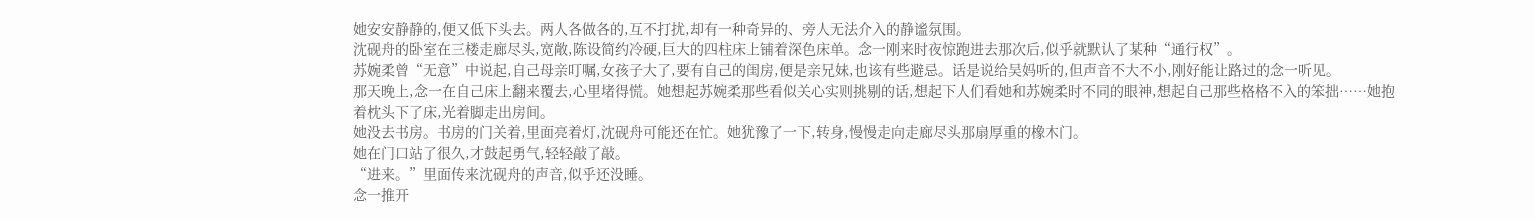她安安静静的,便又低下头去。两人各做各的,互不打扰,却有一种奇异的、旁人无法介入的静谧氛围。
沈砚舟的卧室在三楼走廊尽头,宽敞,陈设简约冷硬,巨大的四柱床上铺着深色床单。念一刚来时夜惊跑进去那次后,似乎就默认了某种“通行权”。
苏婉柔曾“无意”中说起,自己母亲叮嘱,女孩子大了,要有自己的闺房,便是亲兄妹,也该有些避忌。话是说给吴妈听的,但声音不大不小,刚好能让路过的念一听见。
那天晚上,念一在自己床上翻来覆去,心里堵得慌。她想起苏婉柔那些看似关心实则挑剔的话,想起下人们看她和苏婉柔时不同的眼神,想起自己那些格格不入的笨拙……她抱着枕头下了床,光着脚走出房间。
她没去书房。书房的门关着,里面亮着灯,沈砚舟可能还在忙。她犹豫了一下,转身,慢慢走向走廊尽头那扇厚重的橡木门。
她在门口站了很久,才鼓起勇气,轻轻敲了敲。
“进来。”里面传来沈砚舟的声音,似乎还没睡。
念一推开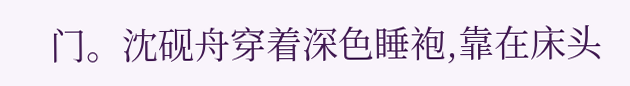门。沈砚舟穿着深色睡袍,靠在床头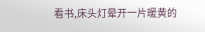看书,床头灯晕开一片暖黄的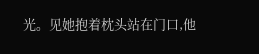光。见她抱着枕头站在门口,他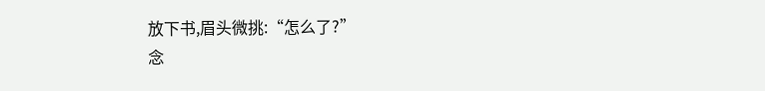放下书,眉头微挑:“怎么了?”
念